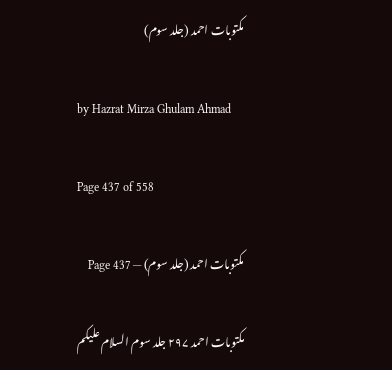مکتوبات احمد (جلد سوم)

by Hazrat Mirza Ghulam Ahmad

Page 437 of 558

مکتوبات احمد (جلد سوم) — Page 437

مکتوبات احمد ۲۹۷ جلد سوم السلام علیکم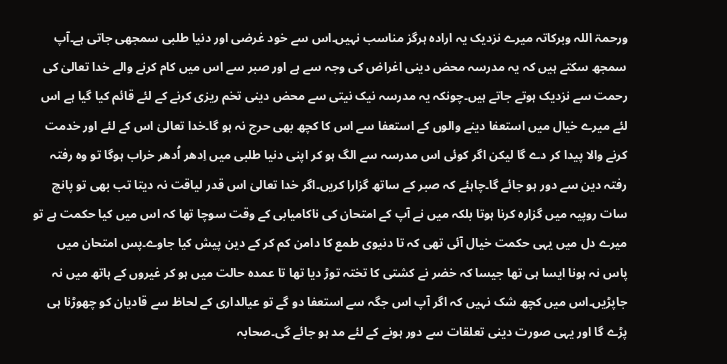ورحمۃ اللہ وبرکاتہ میرے نزدیک یہ ارادہ ہرگز مناسب نہیں۔اس سے خود غرضی اور دنیا طلبی سمجھی جاتی ہے۔آپ سمجھ سکتے ہیں کہ یہ مدرسہ محض دینی اغراض کی وجہ سے ہے اور صبر سے اس میں کام کرنے والے خدا تعالیٰ کی رحمت سے نزدیک ہوتے جاتے ہیں۔چونکہ یہ مدرسہ نیک نیتی سے محض دینی تخم ریزی کرنے کے لئے قائم کیا گیا ہے اس لئے میرے خیال میں استعفا دینے والوں کے استعفا سے اس کا کچھ بھی حرج نہ ہو گا۔خدا تعالیٰ اس کے لئے اور خدمت کرنے والا پیدا کر دے گا لیکن اگر کوئی اس مدرسہ سے الگ ہو کر اپنی دنیا طلبی میں اِدھر اُدھر خراب ہوگا تو وہ رفتہ رفتہ دین سے دور ہو جائے گا۔چاہئے کہ صبر کے ساتھ گزارا کریں۔اگر خدا تعالیٰ اس قدر لیاقت نہ دیتا تب بھی تو پانچ سات روپیہ میں گزارہ کرنا ہوتا بلکہ میں نے آپ کے امتحان کی ناکامیابی کے وقت سوچا تھا کہ اس میں کیا حکمت ہے تو میرے دل میں یہی حکمت خیال آئی تھی کہ تا دنیوی طمع کا دامن کم کر کے دین پیش کیا جاوے۔پس امتحان میں پاس نہ ہونا ایسا ہی تھا جیسا کہ خضر نے کشتی کا تختہ توڑ دیا تھا تا عمدہ حالت میں ہو کر غیروں کے ہاتھ میں نہ جاپڑیں۔اس میں کچھ شک نہیں کہ اگر آپ اس جگہ سے استعفا دو گے تو عیالداری کے لحاظ سے قادیان کو چھوڑنا ہی پڑے گا اور یہی صورت دینی تعلقات سے دور ہونے کے لئے مد ہو جائے گی۔صحابہ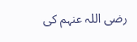رضی اللہ عنہم کی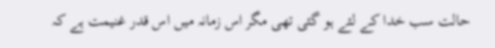حالت سب خدا کے لئے ہو گئی تھی مگر اس زمانہ میں اس قدر غنیمت ہے کہ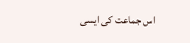اس جماعت کی ایسی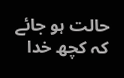حالت ہو جائے کہ کچھ خدا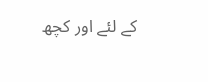کے لئے اور کچھ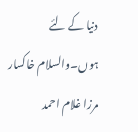دنیا کے لئے ہوں۔والسلام خاکسار مرزا غلام احمد